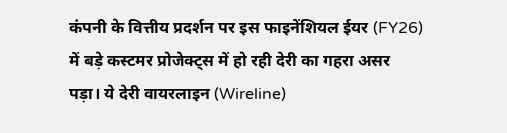कंपनी के वित्तीय प्रदर्शन पर इस फाइनेंशियल ईयर (FY26) में बड़े कस्टमर प्रोजेक्ट्स में हो रही देरी का गहरा असर पड़ा। ये देरी वायरलाइन (Wireline)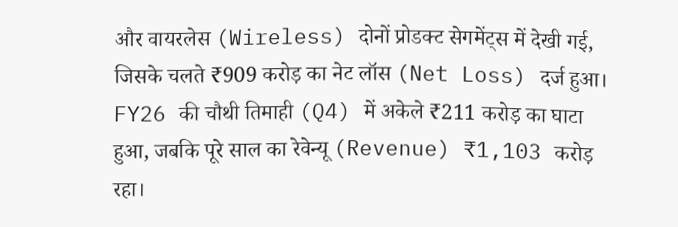और वायरलेस (Wireless) दोनों प्रोडक्ट सेगमेंट्स में देखी गई, जिसके चलते ₹909 करोड़ का नेट लॉस (Net Loss) दर्ज हुआ। FY26 की चौथी तिमाही (Q4) में अकेले ₹211 करोड़ का घाटा हुआ, जबकि पूरे साल का रेवेन्यू (Revenue) ₹1,103 करोड़ रहा।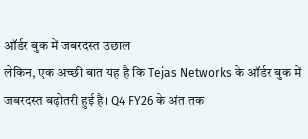ऑर्डर बुक में जबरदस्त उछाल
लेकिन, एक अच्छी बात यह है कि Tejas Networks के ऑर्डर बुक में जबरदस्त बढ़ोतरी हुई है। Q4 FY26 के अंत तक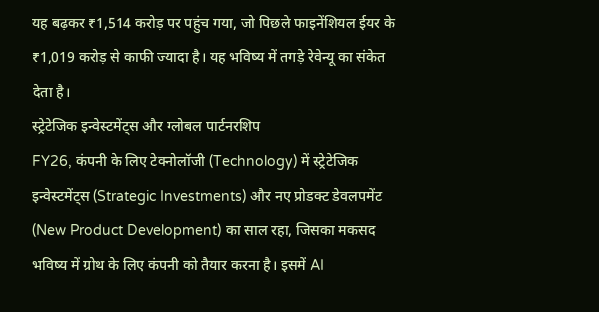यह बढ़कर ₹1,514 करोड़ पर पहुंच गया, जो पिछले फाइनेंशियल ईयर के ₹1,019 करोड़ से काफी ज्यादा है। यह भविष्य में तगड़े रेवेन्यू का संकेत देता है।
स्ट्रेटेजिक इन्वेस्टमेंट्स और ग्लोबल पार्टनरशिप
FY26, कंपनी के लिए टेक्नोलॉजी (Technology) में स्ट्रेटेजिक इन्वेस्टमेंट्स (Strategic Investments) और नए प्रोडक्ट डेवलपमेंट (New Product Development) का साल रहा, जिसका मकसद भविष्य में ग्रोथ के लिए कंपनी को तैयार करना है। इसमें AI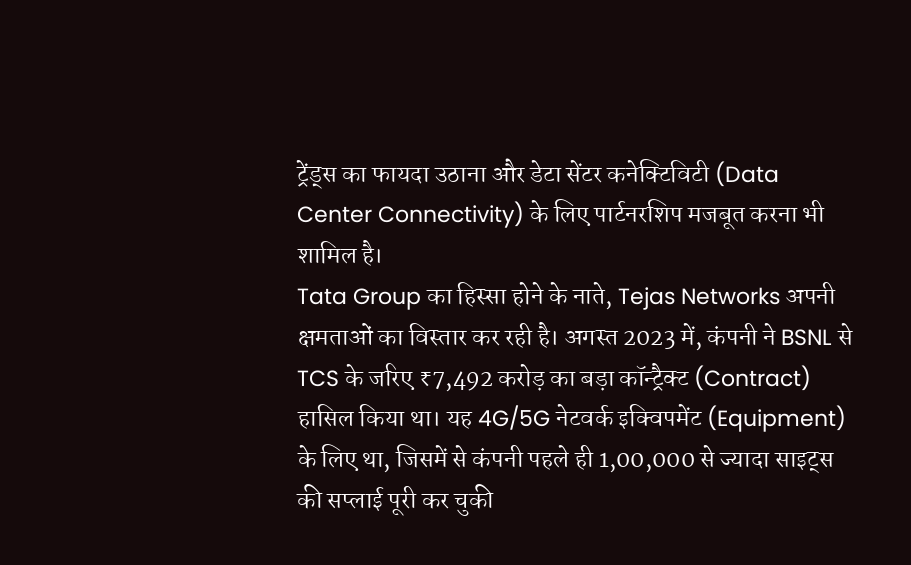ट्रेंड्स का फायदा उठाना और डेटा सेंटर कनेक्टिविटी (Data Center Connectivity) के लिए पार्टनरशिप मजबूत करना भी शामिल है।
Tata Group का हिस्सा होने के नाते, Tejas Networks अपनी क्षमताओं का विस्तार कर रही है। अगस्त 2023 में, कंपनी ने BSNL से TCS के जरिए ₹7,492 करोड़ का बड़ा कॉन्ट्रैक्ट (Contract) हासिल किया था। यह 4G/5G नेटवर्क इक्विपमेंट (Equipment) के लिए था, जिसमें से कंपनी पहले ही 1,00,000 से ज्यादा साइट्स की सप्लाई पूरी कर चुकी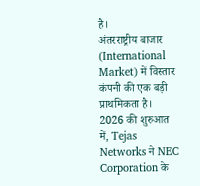है।
अंतरराष्ट्रीय बाजार (International Market) में विस्तार कंपनी की एक बड़ी प्राथमिकता है। 2026 की शुरुआत में, Tejas Networks ने NEC Corporation के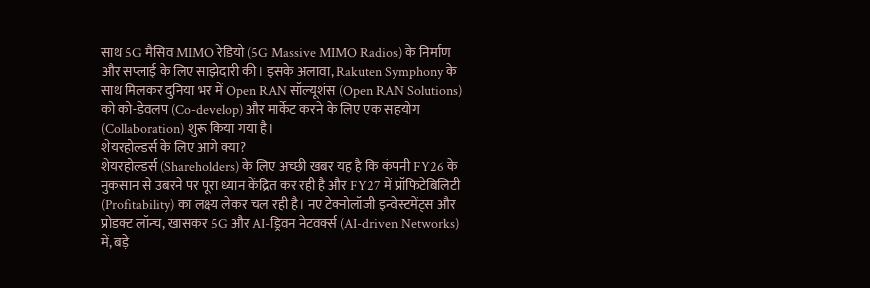साथ 5G मैसिव MIMO रेडियो (5G Massive MIMO Radios) के निर्माण और सप्लाई के लिए साझेदारी की। इसके अलावा, Rakuten Symphony के साथ मिलकर दुनिया भर में Open RAN सॉल्यूशंस (Open RAN Solutions) को को-डेवलप (Co-develop) और मार्केट करने के लिए एक सहयोग (Collaboration) शुरू किया गया है।
शेयरहोल्डर्स के लिए आगे क्या?
शेयरहोल्डर्स (Shareholders) के लिए अच्छी खबर यह है कि कंपनी FY26 के नुकसान से उबरने पर पूरा ध्यान केंद्रित कर रही है और FY27 में प्रॉफिटेबिलिटी (Profitability) का लक्ष्य लेकर चल रही है। नए टेक्नोलॉजी इन्वेस्टमेंट्स और प्रोडक्ट लॉन्च, खासकर 5G और AI-ड्रिवन नेटवर्क्स (AI-driven Networks) में, बड़े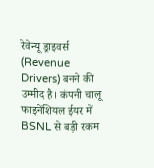रेवेन्यू ड्राइवर्स (Revenue Drivers) बनने की उम्मीद है। कंपनी चालू फाइनेंशियल ईयर में BSNL से बड़ी रकम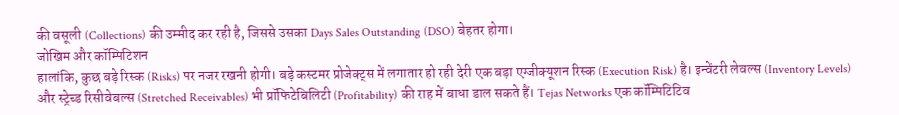की वसूली (Collections) की उम्मीद कर रही है, जिससे उसका Days Sales Outstanding (DSO) बेहतर होगा।
जोखिम और कॉम्पिटिशन
हालांकि, कुछ बड़े रिस्क (Risks) पर नजर रखनी होगी। बड़े कस्टमर प्रोजेक्ट्स में लगातार हो रही देरी एक बड़ा एग्जीक्यूशन रिस्क (Execution Risk) है। इन्वेंटरी लेवल्स (Inventory Levels) और स्ट्रेच्ड रिसीवेबल्स (Stretched Receivables) भी प्रॉफिटेबिलिटी (Profitability) की राह में बाधा डाल सकते हैं। Tejas Networks एक कॉम्पिटिटिव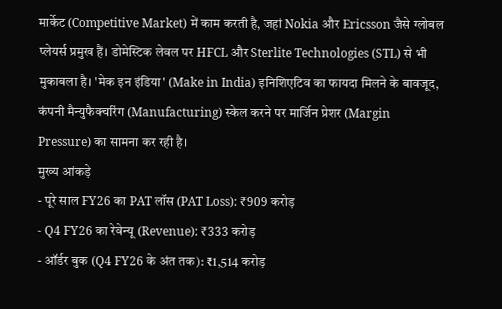मार्केट (Competitive Market) में काम करती है, जहां Nokia और Ericsson जैसे ग्लोबल प्लेयर्स प्रमुख हैं। डोमेस्टिक लेवल पर HFCL और Sterlite Technologies (STL) से भी मुकाबला है। 'मेक इन इंडिया' (Make in India) इनिशिएटिव का फायदा मिलने के बावजूद, कंपनी मैन्युफैक्चरिंग (Manufacturing) स्केल करने पर मार्जिन प्रेशर (Margin Pressure) का सामना कर रही है।
मुख्य आंकड़े
- पूरे साल FY26 का PAT लॉस (PAT Loss): ₹909 करोड़
- Q4 FY26 का रेवेन्यू (Revenue): ₹333 करोड़
- ऑर्डर बुक (Q4 FY26 के अंत तक): ₹1,514 करोड़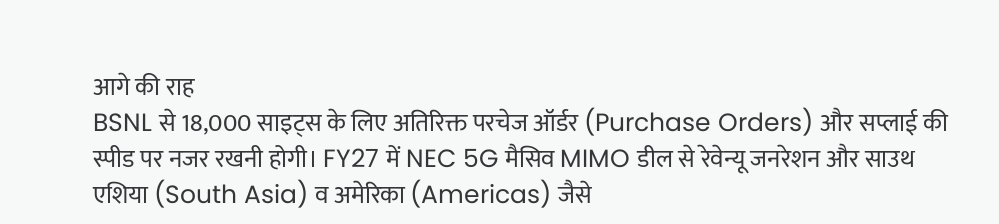आगे की राह
BSNL से 18,000 साइट्स के लिए अतिरिक्त परचेज ऑर्डर (Purchase Orders) और सप्लाई की स्पीड पर नजर रखनी होगी। FY27 में NEC 5G मैसिव MIMO डील से रेवेन्यू जनरेशन और साउथ एशिया (South Asia) व अमेरिका (Americas) जैसे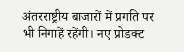अंतरराष्ट्रीय बाजारों में प्रगति पर भी निगाहें रहेंगी। नए प्रोडक्ट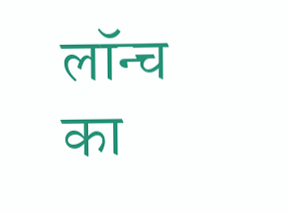लॉन्च का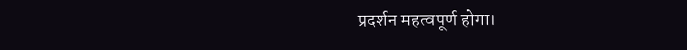प्रदर्शन महत्वपूर्ण होगा।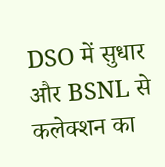DSO में सुधार और BSNL से कलेक्शन का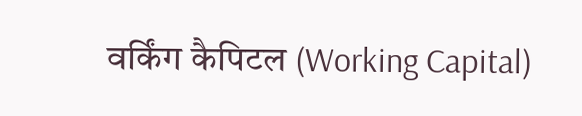वर्किंग कैपिटल (Working Capital)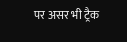पर असर भी ट्रैक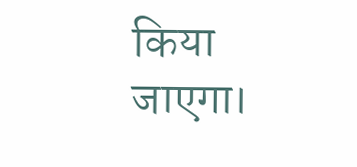किया जाएगा।